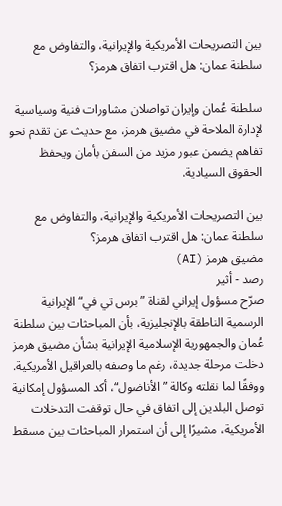بين التصريحات الأمريكية والإيرانية، والتفاوض مع سلطنة عمان: هل اقترب اتفاق هرمز؟

سلطنة عُمان وإيران تواصلان مشاورات فنية وسياسية لإدارة الملاحة في مضيق هرمز، مع حديث عن تقدم نحو تفاهم يضمن عبور مزيد من السفن بأمان ويحفظ الحقوق السيادية.

بين التصريحات الأمريكية والإيرانية، والتفاوض مع سلطنة عمان: هل اقترب اتفاق هرمز؟
مضيق هرمز (AI)
رصد - أثير
صرّح مسؤول إيراني لقناة ”برس تي في“ الإيرانية الرسمية الناطقة بالإنجليزية، بأن المباحثات بين سلطنة عُمان والجمهورية الإسلامية الإيرانية بشأن مضيق هرمز دخلت مرحلة جديدة، رغم ما وصفه بالعراقيل الأمريكية.
ووفقًا لما نقلته وكالة ”الأناضول“، أكد المسؤول إمكانية توصل البلدين إلى اتفاق في حال توقفت التدخلات الأمريكية، مشيرًا إلى أن استمرار المباحثات بين مسقط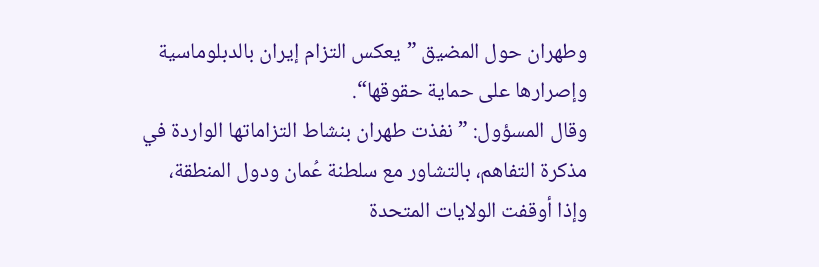وطهران حول المضيق ”يعكس التزام إيران بالدبلوماسية وإصرارها على حماية حقوقها“.
وقال المسؤول: ”نفذت طهران بنشاط التزاماتها الواردة في مذكرة التفاهم، بالتشاور مع سلطنة عُمان ودول المنطقة، وإذا أوقفت الولايات المتحدة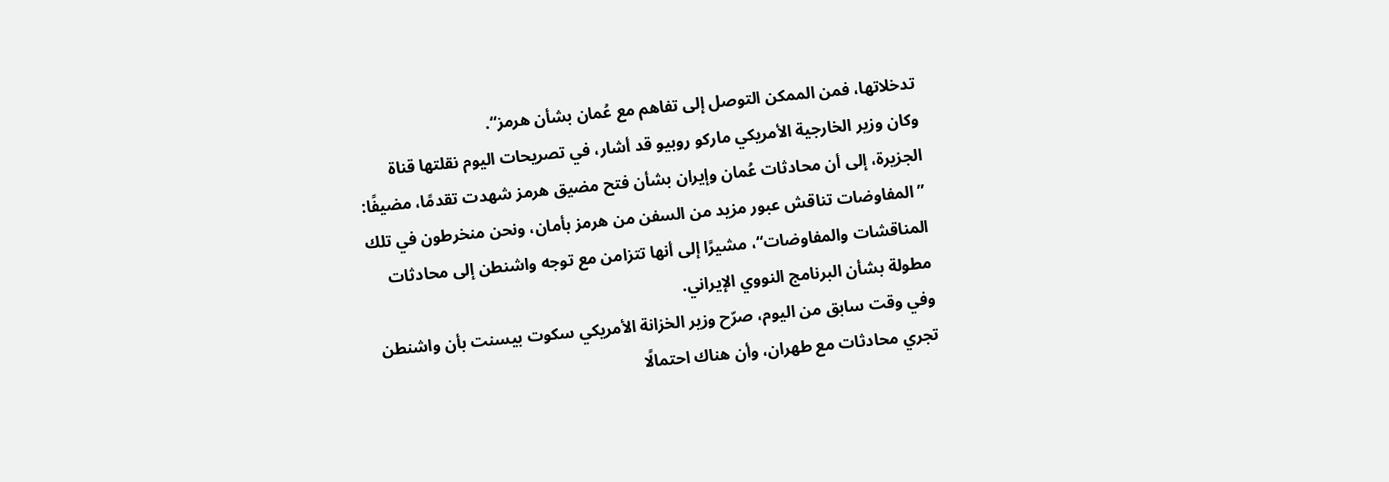تدخلاتها، فمن الممكن التوصل إلى تفاهم مع عُمان بشأن هرمز“.
وكان وزير الخارجية الأمريكي ماركو روبيو قد أشار، في تصريحات اليوم نقلتها قناة الجزيرة، إلى أن محادثات عُمان وإيران بشأن فتح مضيق هرمز شهدت تقدمًا، مضيفًا: ”المفاوضات تناقش عبور مزيد من السفن من هرمز بأمان، ونحن منخرطون في تلك المناقشات والمفاوضات“، مشيرًا إلى أنها تتزامن مع توجه واشنطن إلى محادثات مطولة بشأن البرنامج النووي الإيراني.
وفي وقت سابق من اليوم، صرّح وزير الخزانة الأمريكي سكوت بيسنت بأن واشنطن تجري محادثات مع طهران، وأن هناك احتمالًا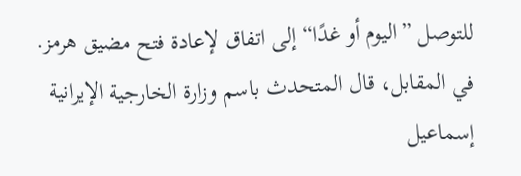للتوصل ”اليوم أو غدًا“ إلى اتفاق لإعادة فتح مضيق هرمز.
في المقابل، قال المتحدث باسم وزارة الخارجية الإيرانية إسماعيل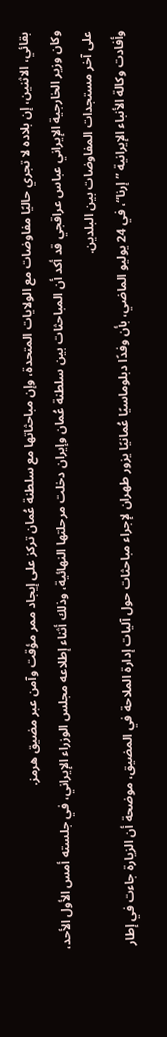بقائي، الاثنين، إن بلاده لا تجري حاليًا مفاوضات مع الولايات المتحدة، وإن مباحثاتها مع سلطنة عُمان تركز على إيجاد ممر مؤقت وآمن عبر مضيق هرمز.
وكان وزير الخارجية الإيراني عباس عراقجي قد أكد أن المباحثات بين سلطنة عُمان وإيران دخلت مرحلتها النهائية، وذلك أثناء إطلاعه مجلس الوزراء الإيراني، في جلسته أمس الأول الأحد، على آخر مستجدات المفاوضات بين البلدين.
وأفادت وكالة الأنباء الإيرانية ”إرنا“، في 24 يوليو الماضي، بأن وفدًا دبلوماسيًا عُمانيًا يزور طهران لإجراء مباحثات حول آليات إدارة الملاحة في المضيق، موضحة أن الزيارة جاءت في إطار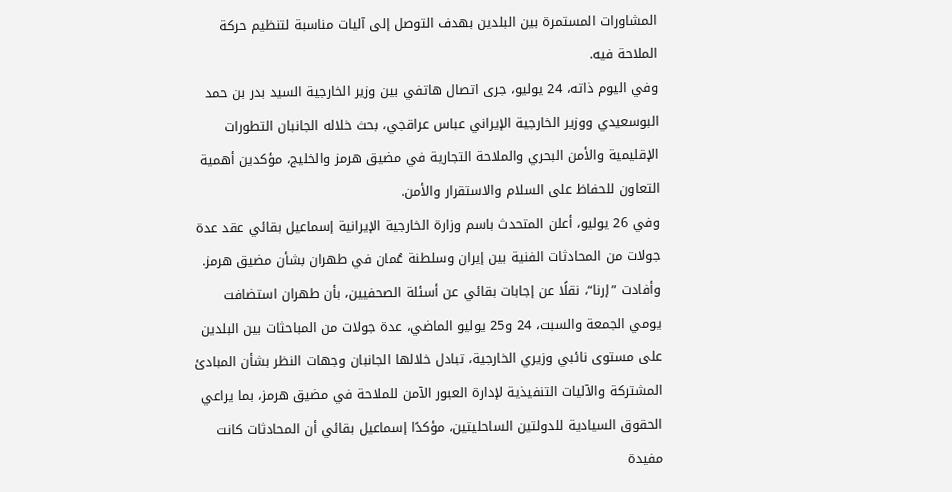المشاورات المستمرة بين البلدين بهدف التوصل إلى آليات مناسبة لتنظيم حركة الملاحة فيه.
وفي اليوم ذاته، 24 يوليو، جرى اتصال هاتفي بين وزير الخارجية السيد بدر بن حمد البوسعيدي ووزير الخارجية الإيراني عباس عراقجي، بحث خلاله الجانبان التطورات الإقليمية والأمن البحري والملاحة التجارية في مضيق هرمز والخليج، مؤكدين أهمية التعاون للحفاظ على السلام والاستقرار والأمن.
وفي 26 يوليو، أعلن المتحدث باسم وزارة الخارجية الإيرانية إسماعيل بقائي عقد عدة جولات من المحادثات الفنية بين إيران وسلطنة عُمان في طهران بشأن مضيق هرمز.
وأفادت ”إرنا“، نقلًا عن إجابات بقائي عن أسئلة الصحفيين، بأن طهران استضافت يومي الجمعة والسبت، 24 و25 يوليو الماضي، عدة جولات من المباحثات بين البلدين على مستوى نائبي وزيري الخارجية، تبادل خلالها الجانبان وجهات النظر بشأن المبادئ المشتركة والآليات التنفيذية لإدارة العبور الآمن للملاحة في مضيق هرمز، بما يراعي الحقوق السيادية للدولتين الساحليتين، مؤكدًا إسماعيل بقائي أن المحادثات كانت مفيدة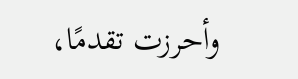وأحرزت تقدمًا،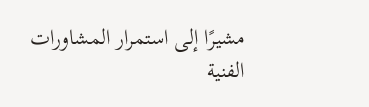مشيرًا إلى استمرار المشاورات الفنية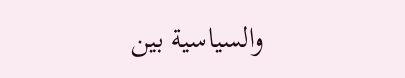والسياسية بين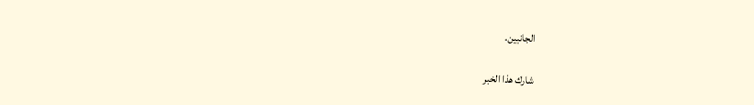الجانبين.

شارك هذا الخبر